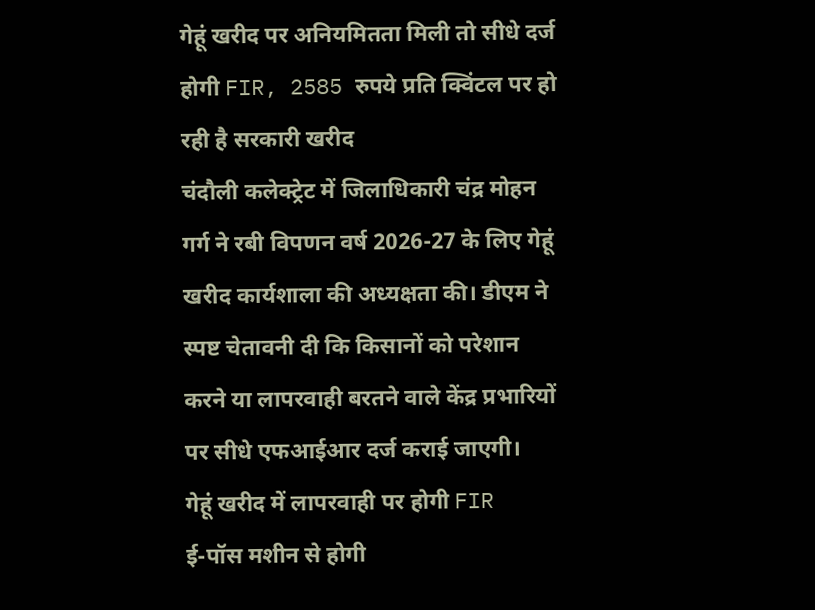गेहूं खरीद पर अनियमितता मिली तो सीधे दर्ज होगी FIR, 2585 रुपये प्रति क्विंटल पर हो रही है सरकारी खरीद
चंदौली कलेक्ट्रेट में जिलाधिकारी चंद्र मोहन गर्ग ने रबी विपणन वर्ष 2026-27 के लिए गेहूं खरीद कार्यशाला की अध्यक्षता की। डीएम ने स्पष्ट चेतावनी दी कि किसानों को परेशान करने या लापरवाही बरतने वाले केंद्र प्रभारियों पर सीधे एफआईआर दर्ज कराई जाएगी।
गेहूं खरीद में लापरवाही पर होगी FIR
ई-पॉस मशीन से होगी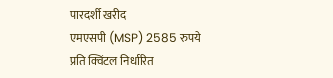पारदर्शी खरीद
एमएसपी (MSP) 2585 रुपये प्रति क्विंटल निर्धारित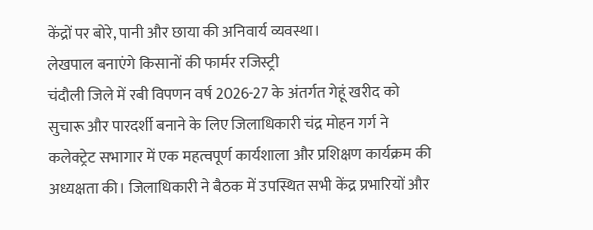केंद्रों पर बोरे, पानी और छाया की अनिवार्य व्यवस्था।
लेखपाल बनाएंगे किसानों की फार्मर रजिस्ट्री
चंदौली जिले में रबी विपणन वर्ष 2026-27 के अंतर्गत गेहूं खरीद को सुचारू और पारदर्शी बनाने के लिए जिलाधिकारी चंद्र मोहन गर्ग ने कलेक्ट्रेट सभागार में एक महत्वपूर्ण कार्यशाला और प्रशिक्षण कार्यक्रम की अध्यक्षता की। जिलाधिकारी ने बैठक में उपस्थित सभी केंद्र प्रभारियों और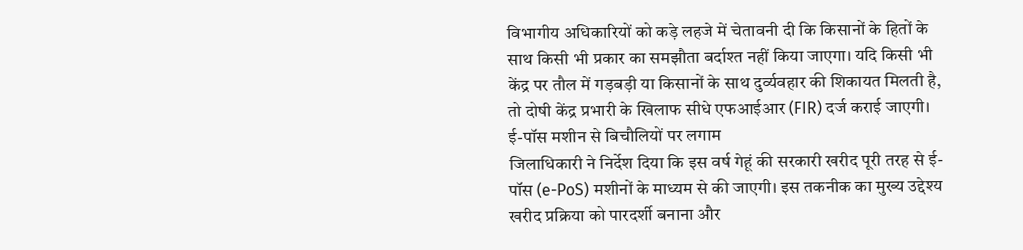विभागीय अधिकारियों को कड़े लहजे में चेतावनी दी कि किसानों के हितों के साथ किसी भी प्रकार का समझौता बर्दाश्त नहीं किया जाएगा। यदि किसी भी केंद्र पर तौल में गड़बड़ी या किसानों के साथ दुर्व्यवहार की शिकायत मिलती है, तो दोषी केंद्र प्रभारी के खिलाफ सीधे एफआईआर (FIR) दर्ज कराई जाएगी।
ई-पॉस मशीन से बिचौलियों पर लगाम
जिलाधिकारी ने निर्देश दिया कि इस वर्ष गेहूं की सरकारी खरीद पूरी तरह से ई-पॉस (e-PoS) मशीनों के माध्यम से की जाएगी। इस तकनीक का मुख्य उद्देश्य खरीद प्रक्रिया को पारदर्शी बनाना और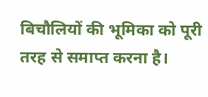बिचौलियों की भूमिका को पूरी तरह से समाप्त करना है।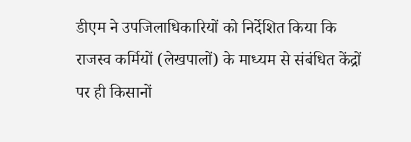डीएम ने उपजिलाधिकारियों को निर्देशित किया कि राजस्व कर्मियों (लेखपालों) के माध्यम से संबंधित केंद्रों पर ही किसानों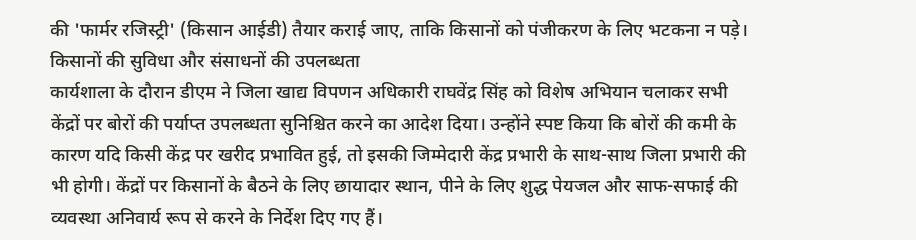की 'फार्मर रजिस्ट्री' (किसान आईडी) तैयार कराई जाए, ताकि किसानों को पंजीकरण के लिए भटकना न पड़े।
किसानों की सुविधा और संसाधनों की उपलब्धता
कार्यशाला के दौरान डीएम ने जिला खाद्य विपणन अधिकारी राघवेंद्र सिंह को विशेष अभियान चलाकर सभी केंद्रों पर बोरों की पर्याप्त उपलब्धता सुनिश्चित करने का आदेश दिया। उन्होंने स्पष्ट किया कि बोरों की कमी के कारण यदि किसी केंद्र पर खरीद प्रभावित हुई, तो इसकी जिम्मेदारी केंद्र प्रभारी के साथ-साथ जिला प्रभारी की भी होगी। केंद्रों पर किसानों के बैठने के लिए छायादार स्थान, पीने के लिए शुद्ध पेयजल और साफ-सफाई की व्यवस्था अनिवार्य रूप से करने के निर्देश दिए गए हैं।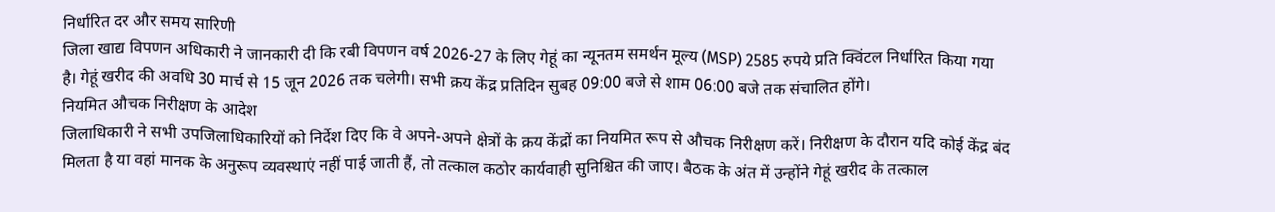निर्धारित दर और समय सारिणी
जिला खाद्य विपणन अधिकारी ने जानकारी दी कि रबी विपणन वर्ष 2026-27 के लिए गेहूं का न्यूनतम समर्थन मूल्य (MSP) 2585 रुपये प्रति क्विंटल निर्धारित किया गया है। गेहूं खरीद की अवधि 30 मार्च से 15 जून 2026 तक चलेगी। सभी क्रय केंद्र प्रतिदिन सुबह 09:00 बजे से शाम 06:00 बजे तक संचालित होंगे।
नियमित औचक निरीक्षण के आदेश
जिलाधिकारी ने सभी उपजिलाधिकारियों को निर्देश दिए कि वे अपने-अपने क्षेत्रों के क्रय केंद्रों का नियमित रूप से औचक निरीक्षण करें। निरीक्षण के दौरान यदि कोई केंद्र बंद मिलता है या वहां मानक के अनुरूप व्यवस्थाएं नहीं पाई जाती हैं, तो तत्काल कठोर कार्यवाही सुनिश्चित की जाए। बैठक के अंत में उन्होंने गेहूं खरीद के तत्काल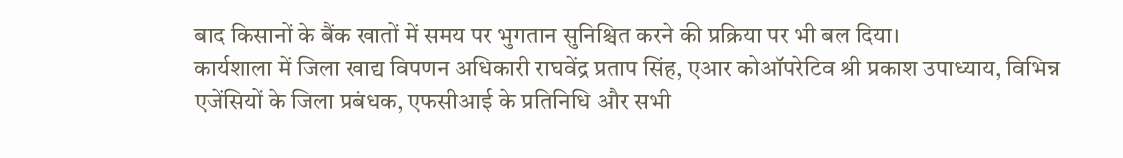बाद किसानों के बैंक खातों में समय पर भुगतान सुनिश्चित करने की प्रक्रिया पर भी बल दिया।
कार्यशाला में जिला खाद्य विपणन अधिकारी राघवेंद्र प्रताप सिंह, एआर कोऑपरेटिव श्री प्रकाश उपाध्याय, विभिन्न एजेंसियों के जिला प्रबंधक, एफसीआई के प्रतिनिधि और सभी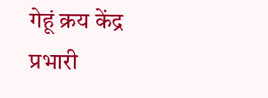गेहूं क्रय केंद्र प्रभारी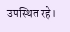उपस्थित रहे।